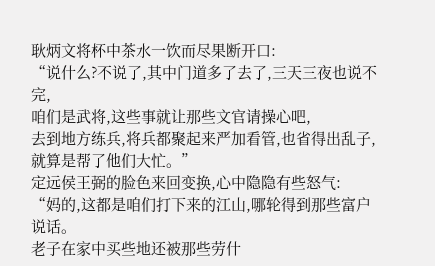耿炳文将杯中茶水一饮而尽果断开口:
“说什么?不说了,其中门道多了去了,三天三夜也说不完,
咱们是武将,这些事就让那些文官请操心吧,
去到地方练兵,将兵都聚起来严加看管,也省得出乱子,就算是帮了他们大忙。”
定远侯王弼的脸色来回变换,心中隐隐有些怒气:
“妈的,这都是咱们打下来的江山,哪轮得到那些富户说话。
老子在家中买些地还被那些劳什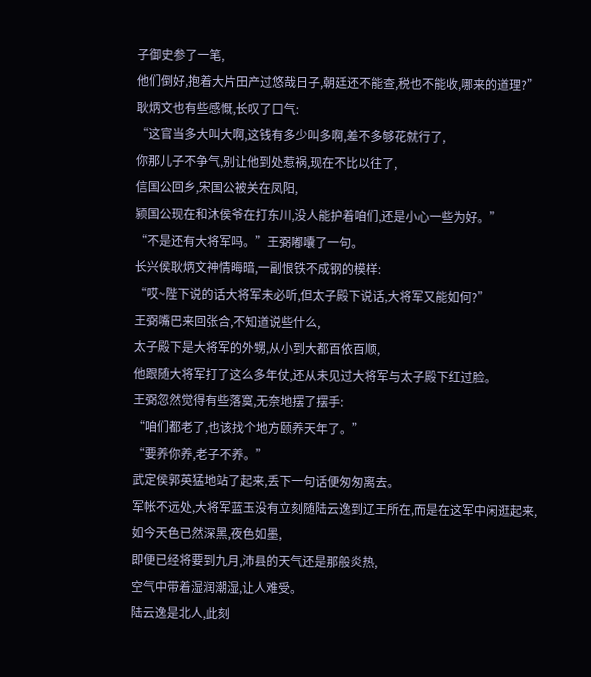子御史参了一笔,
他们倒好,抱着大片田产过悠哉日子,朝廷还不能查,税也不能收,哪来的道理?”
耿炳文也有些感慨,长叹了口气:
“这官当多大叫大啊,这钱有多少叫多啊,差不多够花就行了,
你那儿子不争气,别让他到处惹祸,现在不比以往了,
信国公回乡,宋国公被关在凤阳,
颍国公现在和沐侯爷在打东川,没人能护着咱们,还是小心一些为好。”
“不是还有大将军吗。”王弼嘟囔了一句。
长兴侯耿炳文神情晦暗,一副恨铁不成钢的模样:
“哎~陛下说的话大将军未必听,但太子殿下说话,大将军又能如何?”
王弼嘴巴来回张合,不知道说些什么,
太子殿下是大将军的外甥,从小到大都百依百顺,
他跟随大将军打了这么多年仗,还从未见过大将军与太子殿下红过脸。
王弼忽然觉得有些落寞,无奈地摆了摆手:
“咱们都老了,也该找个地方颐养天年了。”
“要养你养,老子不养。”
武定侯郭英猛地站了起来,丢下一句话便匆匆离去。
军帐不远处,大将军蓝玉没有立刻随陆云逸到辽王所在,而是在这军中闲逛起来,
如今天色已然深黑,夜色如墨,
即便已经将要到九月,沛县的天气还是那般炎热,
空气中带着湿润潮湿,让人难受。
陆云逸是北人,此刻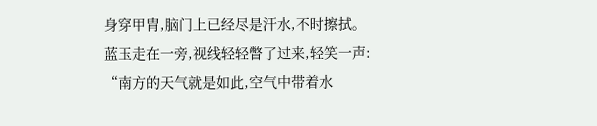身穿甲胄,脑门上已经尽是汗水,不时擦拭。
蓝玉走在一旁,视线轻轻瞥了过来,轻笑一声:
“南方的天气就是如此,空气中带着水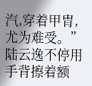汽,穿着甲胄,尤为难受。”
陆云逸不停用手背擦着额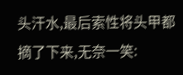头汗水,最后索性将头甲都摘了下来,无奈一笑: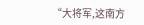“大将军,这南方